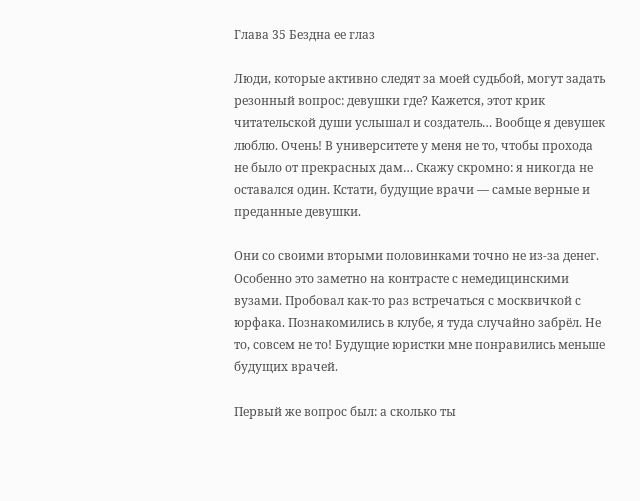Глава 35 Бездна ее глаз

Люди, которые активно следят за моей судьбой, могут задать резонный вопрос: девушки где? Кажется, этот крик читательской души услышал и создатель… Вообще я девушек люблю. Очень! В университете у меня не то, чтобы прохода не было от прекрасных дам… Скажу скромно: я никогда не оставался один. Кстати, будущие врачи — самые верные и преданные девушки.

Они со своими вторыми половинками точно не из-за денег. Особенно это заметно на контрасте с немедицинскими вузами. Пробовал как-то раз встречаться с москвичкой с юрфака. Познакомились в клубе, я туда случайно забрёл. Не то, совсем не то! Будущие юристки мне понравились меньше будущих врачей.

Первый же вопрос был: а сколько ты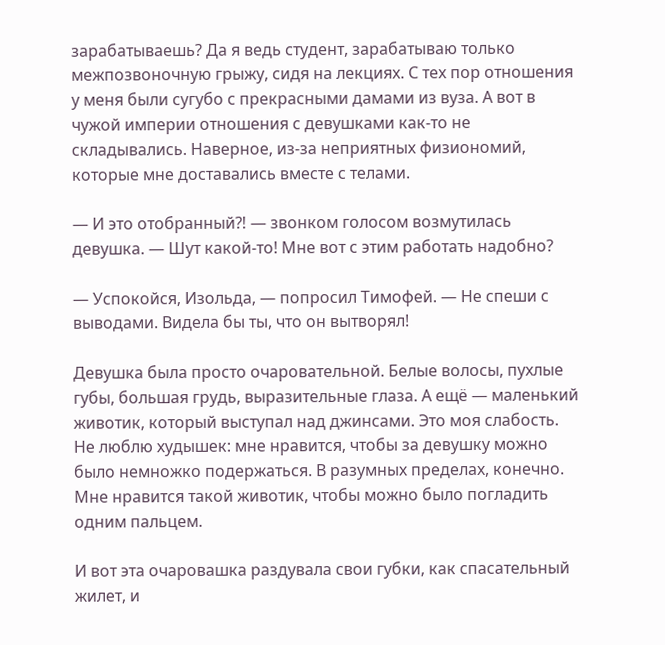зарабатываешь? Да я ведь студент, зарабатываю только межпозвоночную грыжу, сидя на лекциях. С тех пор отношения у меня были сугубо с прекрасными дамами из вуза. А вот в чужой империи отношения с девушками как-то не складывались. Наверное, из-за неприятных физиономий, которые мне доставались вместе с телами.

— И это отобранный⁈ — звонком голосом возмутилась девушка. — Шут какой-то! Мне вот с этим работать надобно?

— Успокойся, Изольда, — попросил Тимофей. — Не спеши с выводами. Видела бы ты, что он вытворял!

Девушка была просто очаровательной. Белые волосы, пухлые губы, большая грудь, выразительные глаза. А ещё — маленький животик, который выступал над джинсами. Это моя слабость. Не люблю худышек: мне нравится, чтобы за девушку можно было немножко подержаться. В разумных пределах, конечно. Мне нравится такой животик, чтобы можно было погладить одним пальцем.

И вот эта очаровашка раздувала свои губки, как спасательный жилет, и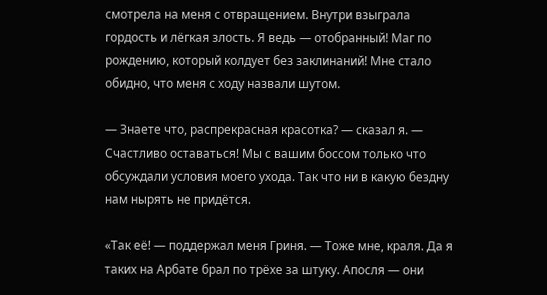смотрела на меня с отвращением. Внутри взыграла гордость и лёгкая злость. Я ведь — отобранный! Маг по рождению, который колдует без заклинаний! Мне стало обидно, что меня с ходу назвали шутом.

— Знаете что, распрекрасная красотка? — сказал я. — Счастливо оставаться! Мы с вашим боссом только что обсуждали условия моего ухода. Так что ни в какую бездну нам нырять не придётся.

«Так её! — поддержал меня Гриня. — Тоже мне, краля. Да я таких на Арбате брал по трёхе за штуку. Апосля — они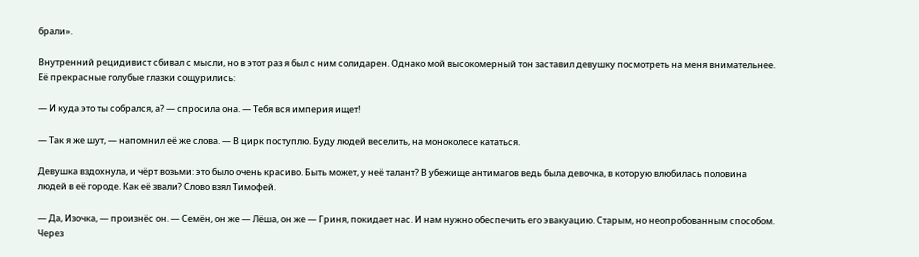брали».

Внутренний рецидивист сбивал с мысли, но в этот раз я был с ним солидарен. Однако мой высокомерный тон заставил девушку посмотреть на меня внимательнее. Её прекрасные голубые глазки сощурились:

— И куда это ты собрался, а? — спросила она. — Тебя вся империя ищет!

— Так я же шут, — напомнил её же слова. — В цирк поступлю. Буду людей веселить, на моноколесе кататься.

Девушка вздохнула, и чёрт возьми: это было очень красиво. Быть может, у неё талант? В убежище антимагов ведь была девочка, в которую влюбилась половина людей в её городе. Как её звали? Слово взял Тимофей.

— Да, Изочка, — произнёс он. — Семён, он же — Лёша, он же — Гриня, покидает нас. И нам нужно обеспечить его эвакуацию. Старым, но неопробованным способом. Через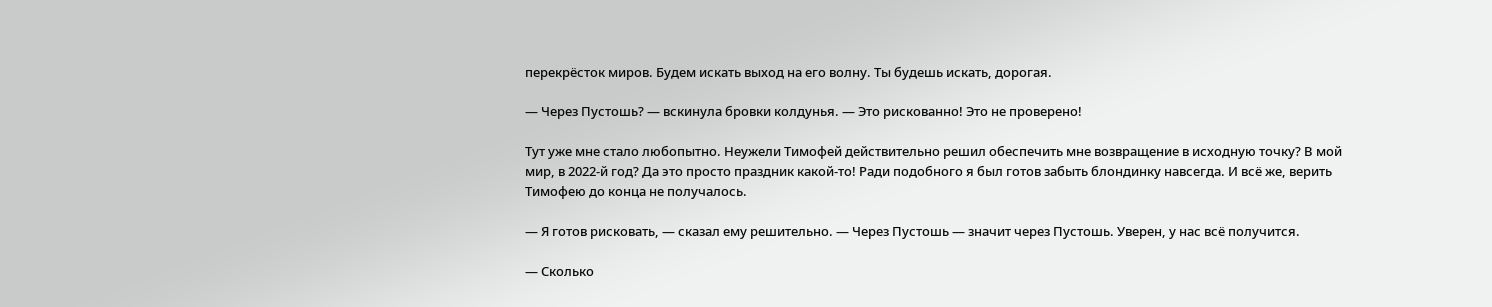перекрёсток миров. Будем искать выход на его волну. Ты будешь искать, дорогая.

— Через Пустошь? — вскинула бровки колдунья. — Это рискованно! Это не проверено!

Тут уже мне стало любопытно. Неужели Тимофей действительно решил обеспечить мне возвращение в исходную точку? В мой мир, в 2022-й год? Да это просто праздник какой-то! Ради подобного я был готов забыть блондинку навсегда. И всё же, верить Тимофею до конца не получалось.

— Я готов рисковать, — сказал ему решительно. — Через Пустошь — значит через Пустошь. Уверен, у нас всё получится.

— Сколько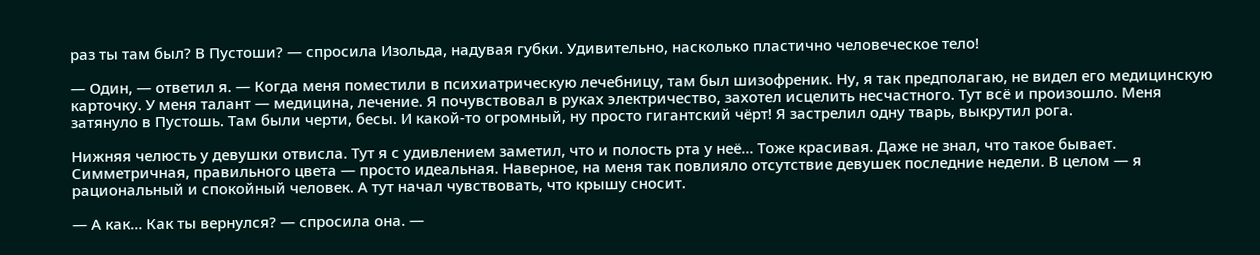раз ты там был? В Пустоши? — спросила Изольда, надувая губки. Удивительно, насколько пластично человеческое тело!

— Один, — ответил я. — Когда меня поместили в психиатрическую лечебницу, там был шизофреник. Ну, я так предполагаю, не видел его медицинскую карточку. У меня талант — медицина, лечение. Я почувствовал в руках электричество, захотел исцелить несчастного. Тут всё и произошло. Меня затянуло в Пустошь. Там были черти, бесы. И какой-то огромный, ну просто гигантский чёрт! Я застрелил одну тварь, выкрутил рога.

Нижняя челюсть у девушки отвисла. Тут я с удивлением заметил, что и полость рта у неё… Тоже красивая. Даже не знал, что такое бывает. Симметричная, правильного цвета — просто идеальная. Наверное, на меня так повлияло отсутствие девушек последние недели. В целом — я рациональный и спокойный человек. А тут начал чувствовать, что крышу сносит.

— А как… Как ты вернулся? — спросила она. —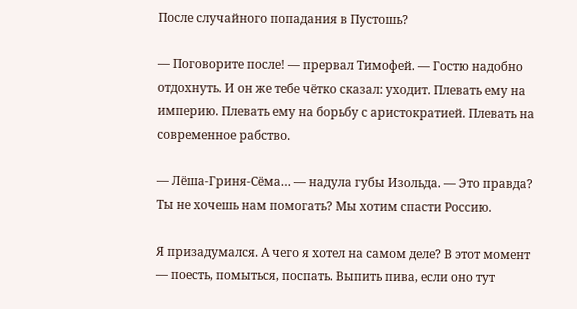После случайного попадания в Пустошь?

— Поговорите после! — прервал Тимофей. — Гостю надобно отдохнуть. И он же тебе чётко сказал: уходит. Плевать ему на империю. Плевать ему на борьбу с аристократией. Плевать на современное рабство.

— Лёша-Гриня-Сёма… — надула губы Изольда. — Это правда? Ты не хочешь нам помогать? Мы хотим спасти Россию.

Я призадумался. А чего я хотел на самом деле? В этот момент — поесть, помыться, поспать. Выпить пива, если оно тут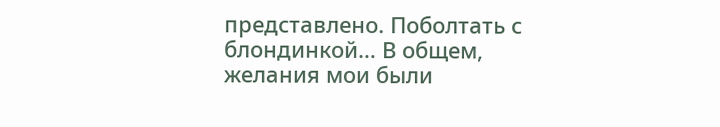представлено. Поболтать с блондинкой… В общем, желания мои были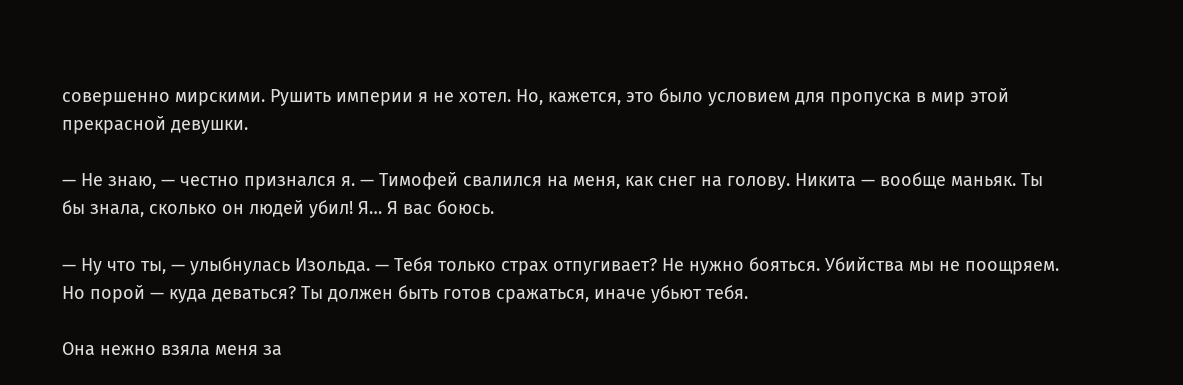совершенно мирскими. Рушить империи я не хотел. Но, кажется, это было условием для пропуска в мир этой прекрасной девушки.

— Не знаю, — честно признался я. — Тимофей свалился на меня, как снег на голову. Никита — вообще маньяк. Ты бы знала, сколько он людей убил! Я… Я вас боюсь.

— Ну что ты, — улыбнулась Изольда. — Тебя только страх отпугивает? Не нужно бояться. Убийства мы не поощряем. Но порой — куда деваться? Ты должен быть готов сражаться, иначе убьют тебя.

Она нежно взяла меня за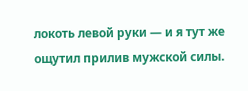локоть левой руки — и я тут же ощутил прилив мужской силы.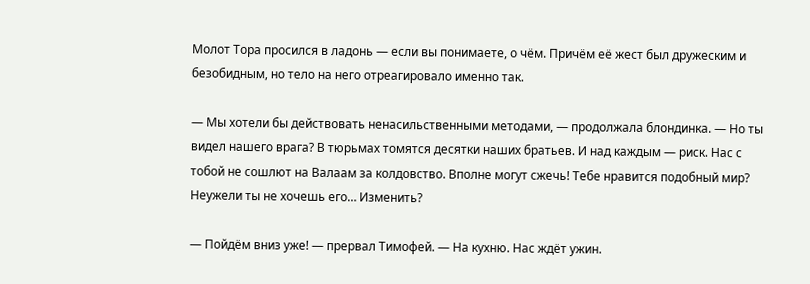Молот Тора просился в ладонь — если вы понимаете, о чём. Причём её жест был дружеским и безобидным, но тело на него отреагировало именно так.

— Мы хотели бы действовать ненасильственными методами, — продолжала блондинка. — Но ты видел нашего врага? В тюрьмах томятся десятки наших братьев. И над каждым — риск. Нас с тобой не сошлют на Валаам за колдовство. Вполне могут сжечь! Тебе нравится подобный мир? Неужели ты не хочешь его… Изменить?

— Пойдём вниз уже! — прервал Тимофей. — На кухню. Нас ждёт ужин.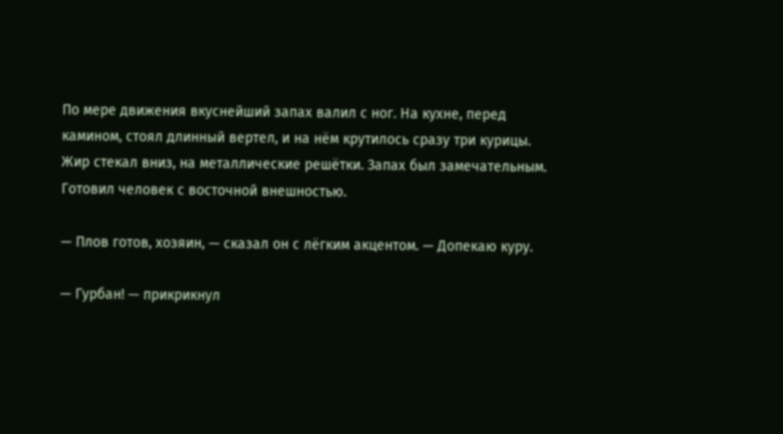По мере движения вкуснейший запах валил с ног. На кухне, перед камином, стоял длинный вертел, и на нём крутилось сразу три курицы. Жир стекал вниз, на металлические решётки. Запах был замечательным. Готовил человек с восточной внешностью.

— Плов готов, хозяин, — сказал он с лёгким акцентом. — Допекаю куру.

— Гурбан! — прикрикнул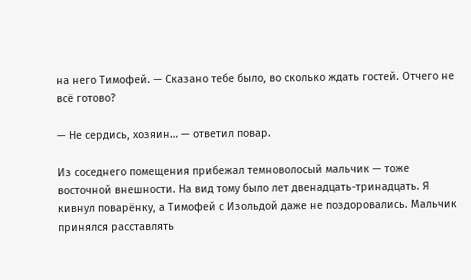на него Тимофей. — Сказано тебе было, во сколько ждать гостей. Отчего не всё готово?

— Не сердись, хозяин… — ответил повар.

Из соседнего помещения прибежал темноволосый мальчик — тоже восточной внешности. На вид тому было лет двенадцать-тринадцать. Я кивнул поварёнку, а Тимофей с Изольдой даже не поздоровались. Мальчик принялся расставлять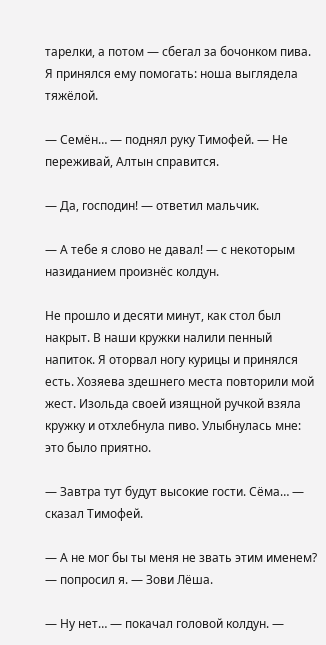тарелки, а потом — сбегал за бочонком пива. Я принялся ему помогать: ноша выглядела тяжёлой.

— Семён… — поднял руку Тимофей. — Не переживай, Алтын справится.

— Да, господин! — ответил мальчик.

— А тебе я слово не давал! — с некоторым назиданием произнёс колдун.

Не прошло и десяти минут, как стол был накрыт. В наши кружки налили пенный напиток. Я оторвал ногу курицы и принялся есть. Хозяева здешнего места повторили мой жест. Изольда своей изящной ручкой взяла кружку и отхлебнула пиво. Улыбнулась мне: это было приятно.

— Завтра тут будут высокие гости. Сёма… — сказал Тимофей.

— А не мог бы ты меня не звать этим именем? — попросил я. — Зови Лёша.

— Ну нет… — покачал головой колдун. —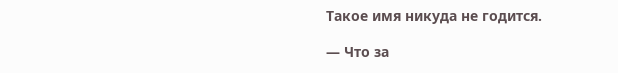Такое имя никуда не годится.

— Что за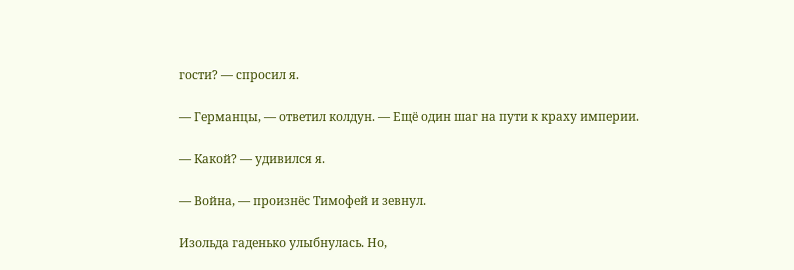гости? — спросил я.

— Германцы, — ответил колдун. — Ещё один шаг на пути к краху империи.

— Какой? — удивился я.

— Война, — произнёс Тимофей и зевнул.

Изольда гаденько улыбнулась. Но,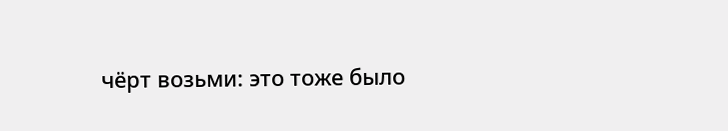чёрт возьми: это тоже было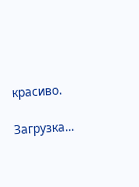красиво.

Загрузка...